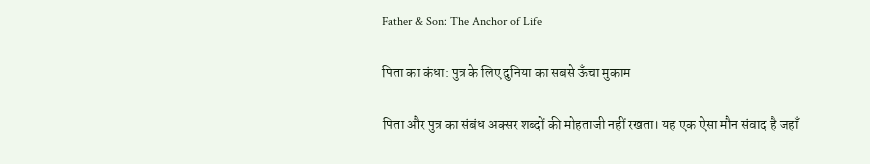Father & Son: The Anchor of Life

पिता का कंधा: पुत्र के लिए दुनिया का सबसे ऊँचा मुकाम

पिता और पुत्र का संबंध अक्सर शब्दों की मोहताजी नहीं रखता। यह एक ऐसा मौन संवाद है जहाँ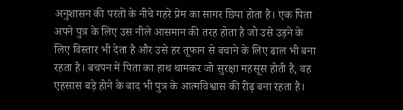अनुशासन की परतों के नीचे गहरे प्रेम का सागर छिपा होता है। एक पिता अपने पुत्र के लिए उस नीले आसमान की तरह होता है जो उसे उड़ने के लिए विस्तार भी देता है और उसे हर तूफान से बचाने के लिए ढाल भी बना रहता है। बचपन में पिता का हाथ थामकर जो सुरक्षा महसूस होती है, वह एहसास बड़े होने के बाद भी पुत्र के आत्मविश्वास की रीढ़ बना रहता है।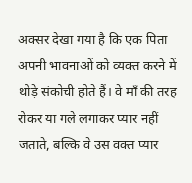अक्सर देखा गया है कि एक पिता अपनी भावनाओं को व्यक्त करने में थोड़े संकोची होते हैं। वे माँ की तरह रोकर या गले लगाकर प्यार नहीं जताते, बल्कि वे उस वक्त प्यार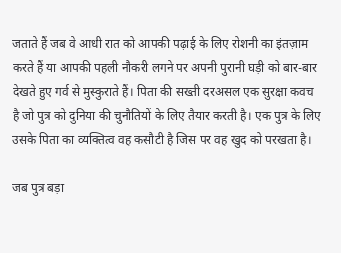जताते हैं जब वे आधी रात को आपकी पढ़ाई के लिए रोशनी का इंतज़ाम करते हैं या आपकी पहली नौकरी लगने पर अपनी पुरानी घड़ी को बार-बार देखते हुए गर्व से मुस्कुराते हैं। पिता की सख्ती दरअसल एक सुरक्षा कवच है जो पुत्र को दुनिया की चुनौतियों के लिए तैयार करती है। एक पुत्र के लिए उसके पिता का व्यक्तित्व वह कसौटी है जिस पर वह खुद को परखता है।

जब पुत्र बड़ा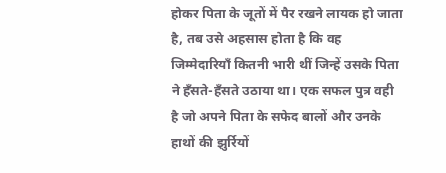होकर पिता के जूतों में पैर रखने लायक हो जाता है, तब उसे अहसास होता है कि वह जिम्मेदारियाँ कितनी भारी थीं जिन्हें उसके पिता ने हँसते-हँसते उठाया था। एक सफल पुत्र वही है जो अपने पिता के सफेद बालों और उनके हाथों की झुर्रियों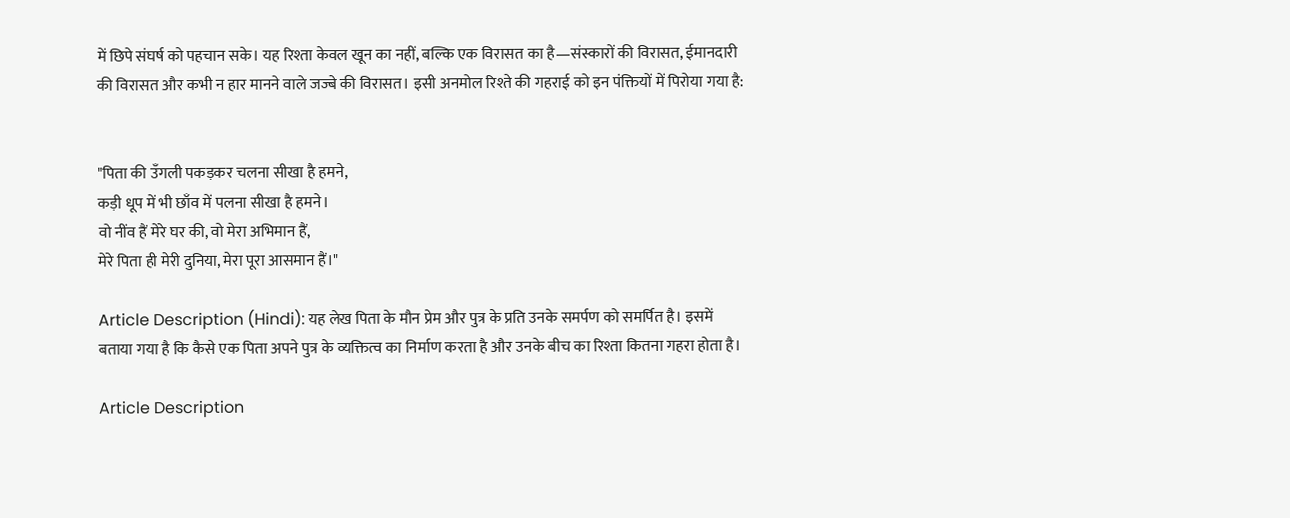में छिपे संघर्ष को पहचान सके। यह रिश्ता केवल खून का नहीं, बल्कि एक विरासत का है—संस्कारों की विरासत, ईमानदारी की विरासत और कभी न हार मानने वाले जज्बे की विरासत। इसी अनमोल रिश्ते की गहराई को इन पंक्तियों में पिरोया गया है:


"पिता की उँगली पकड़कर चलना सीखा है हमने,
कड़ी धूप में भी छाँव में पलना सीखा है हमने।
वो नींव हैं मेरे घर की, वो मेरा अभिमान हैं,
मेरे पिता ही मेरी दुनिया, मेरा पूरा आसमान हैं।"

Article Description (Hindi): यह लेख पिता के मौन प्रेम और पुत्र के प्रति उनके समर्पण को समर्पित है। इसमें बताया गया है कि कैसे एक पिता अपने पुत्र के व्यक्तित्व का निर्माण करता है और उनके बीच का रिश्ता कितना गहरा होता है।

Article Description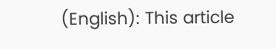(English): This article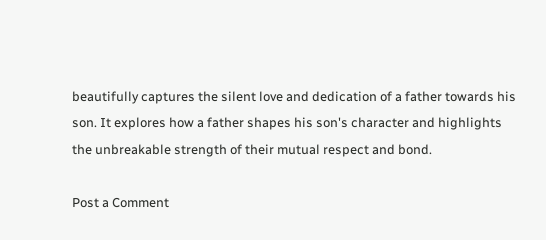beautifully captures the silent love and dedication of a father towards his son. It explores how a father shapes his son's character and highlights the unbreakable strength of their mutual respect and bond.

Post a Comment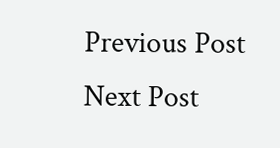Previous Post Next Post